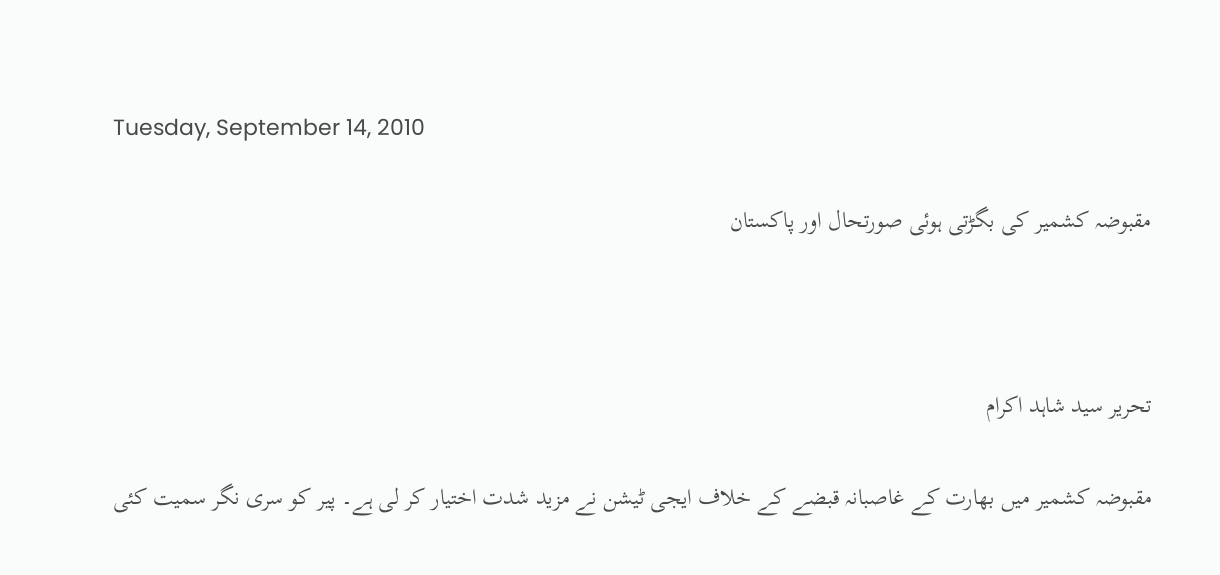Tuesday, September 14, 2010

مقبوضہ کشمیر کی بگڑتی ہوئی صورتحال اور پاکستان



تحریر سید شاہد اکرام

مقبوضہ کشمیر میں بھارت کے غاصبانہ قبضے کے خلاف ایجی ٹیشن نے مزید شدت اختیار کر لی ہے۔ پیر کو سری نگر سمیت کئی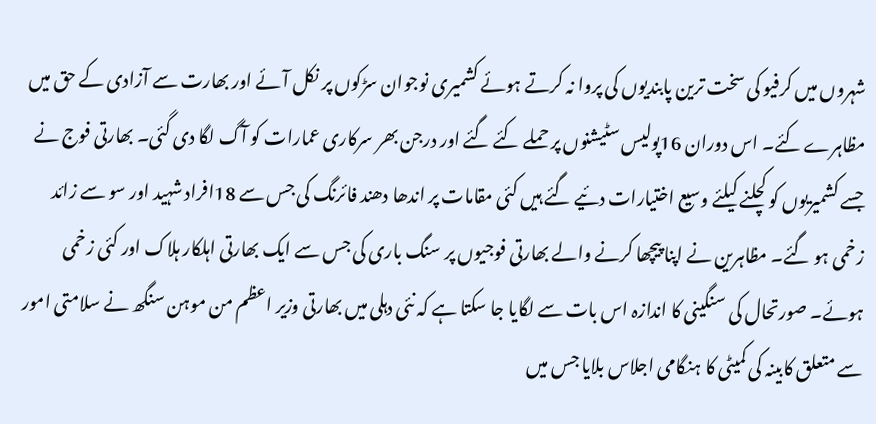شہروں میں کرفیو کی سخت ترین پابندیوں کی پروا نہ کرتے ہوئے کشمیری نوجوان سڑکوں پر نکل آئے اور بھارت سے آزادی کے حق میں مظاہرے کئے۔ اس دوران 16پولیس سٹیشنوں پر حملے کئے گئے اور درجن بھر سرکاری عمارات کو آگ لگا دی گئی۔ بھارتی فوج نے جسے کشمیریوں کو کچلنے کیلئے وسیع اختیارات دئیے گئے ہیں کئی مقامات پر اندھا دھند فائرنگ کی جس سے 18افراد شہید اور سو سے زائد زخمی ہو گئے۔ مظاہرین نے اپنا پیچھا کرنے والے بھارتی فوجیوں پر سنگ باری کی جس سے ایک بھارتی اہلکار ہلاک اور کئی زخمی ہوئے۔ صورتحال کی سنگینی کا اندازہ اس بات سے لگایا جا سکتا ہے کہ نئی دہلی میں بھارتی وزیر اعظم من موہن سنگھ نے سلامتی امور سے متعلق کابینہ کی کمیٹی کا ہنگامی اجلاس بلایا جس میں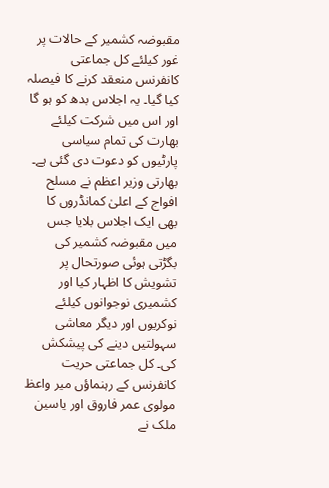مقبوضہ کشمیر کے حالات پر غور کیلئے کل جماعتی کانفرنس منعقد کرنے کا فیصلہ کیا گیا۔ یہ اجلاس بدھ کو ہو گا اور اس میں شرکت کیلئے بھارت کی تمام سیاسی پارٹیوں کو دعوت دی گئی ہے۔ بھارتی وزیر اعظم نے مسلح افواج کے اعلیٰ کمانڈروں کا بھی ایک اجلاس بلایا جس میں مقبوضہ کشمیر کی بگڑتی ہوئی صورتحال پر تشویش کا اظہار کیا اور کشمیری نوجوانوں کیلئے نوکریوں اور دیگر معاشی سہولتیں دینے کی پیشکش کی۔ کل جماعتی حریت کانفرنس کے رہنماؤں میر واعظ مولوی عمر فاروق اور یاسین ملک نے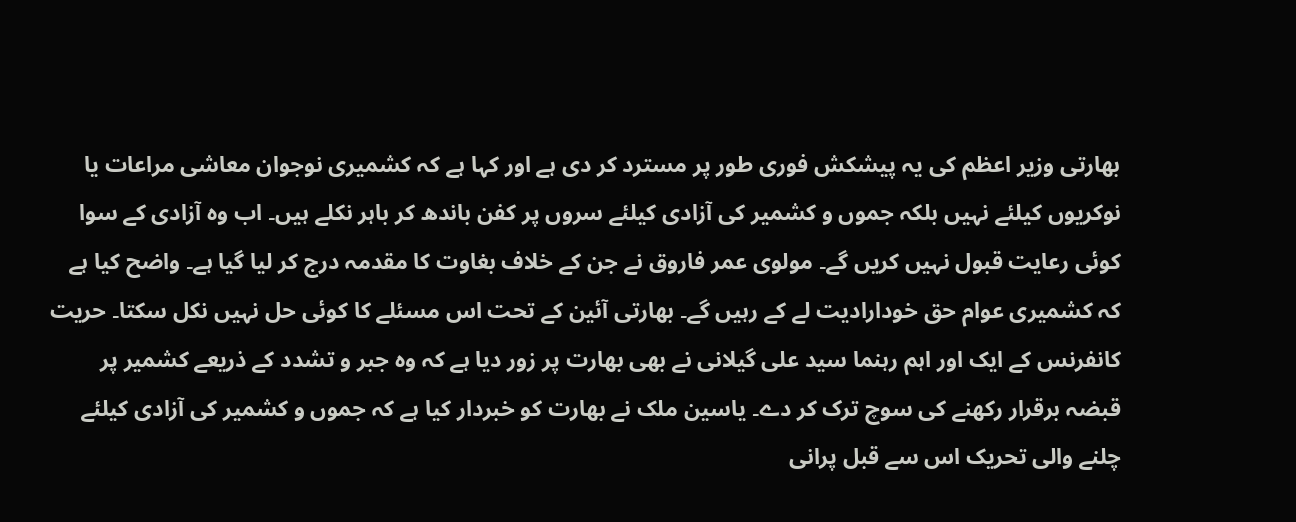بھارتی وزیر اعظم کی یہ پیشکش فوری طور پر مسترد کر دی ہے اور کہا ہے کہ کشمیری نوجوان معاشی مراعات یا نوکریوں کیلئے نہیں بلکہ جموں و کشمیر کی آزادی کیلئے سروں پر کفن باندھ کر باہر نکلے ہیں۔ اب وہ آزادی کے سوا کوئی رعایت قبول نہیں کریں گے۔ مولوی عمر فاروق نے جن کے خلاف بغاوت کا مقدمہ درج کر لیا گیا ہے۔ واضح کیا ہے کہ کشمیری عوام حق خودارادیت لے کے رہیں گے۔ بھارتی آئین کے تحت اس مسئلے کا کوئی حل نہیں نکل سکتا۔ حریت کانفرنس کے ایک اور اہم رہنما سید علی گیلانی نے بھی بھارت پر زور دیا ہے کہ وہ جبر و تشدد کے ذریعے کشمیر پر قبضہ برقرار رکھنے کی سوچ ترک کر دے۔ یاسین ملک نے بھارت کو خبردار کیا ہے کہ جموں و کشمیر کی آزادی کیلئے چلنے والی تحریک اس سے قبل پرانی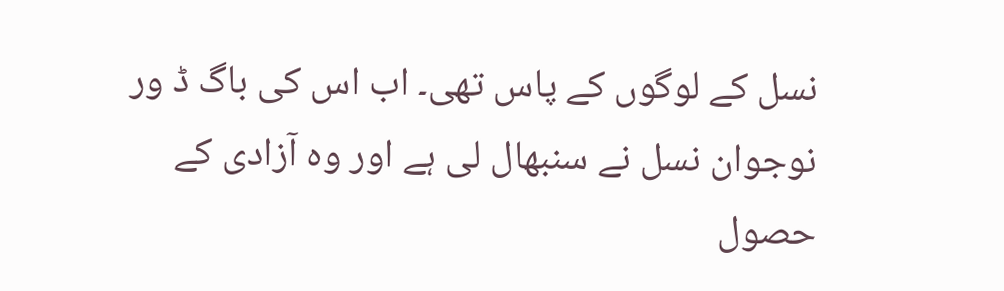نسل کے لوگوں کے پاس تھی۔ اب اس کی باگ ڈ ور نوجوان نسل نے سنبھال لی ہے اور وہ آزادی کے حصول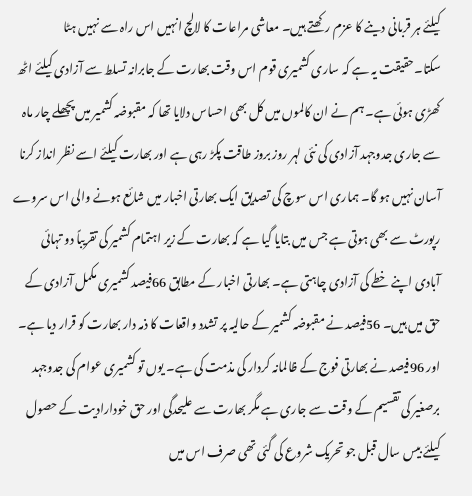کیلئے ہر قربانی دینے کا عزم رکھتے ہیں۔ معاشی مراعات کا لالچ انہیں اس راہ سے نہیں ہٹا سکتا۔حقیقت یہ ہے کہ ساری کشمیری قوم اس وقت بھارت کے جابرانہ تسلط سے آزادی کیلئے اٹھ کھڑی ہوئی ہے۔ ہم نے ان کالموں میں کل بھی احساس دلایا تھا کہ مقبوضہ کشمیر میں پچھلے چار ماہ سے جاری جدوجہد آزادی کی نئی لہر روز بروز طاقت پکڑ رہی ہے اور بھارت کیلئے اسے نظر انداز کرنا آسان نہیں ہو گا۔ ہماری اس سوچ کی تصدیق ایک بھارتی اخبار میں شائع ہونے والی اس سروے رپورٹ سے بھی ہوتی ہے جس میں بتایا گیا ہے کہ بھارت کے زیر اہتمام کشمیر کی تقریباً دو تہائی آبادی اپنے خطے کی آزادی چاہتی ہے۔ بھارتی اخبار کے مطابق 66فیصد کشمیری مکمل آزادی کے حق میں ہیں۔ 56فیصد نے مقبوضہ کشمیر کے حالیہ پر تشدد واقعات کا ذمہ دار بھارت کو قرار دیا ہے۔ اور 96فیصد نے بھارتی فوج کے ظالمانہ کردار کی مذمت کی ہے۔ یوں تو کشمیری عوام کی جدوجہد برصغیر کی تقسیم کے وقت سے جاری ہے مگر بھارت سے علیحدگی اور حق خودارادیت کے حصول کیلئے بیس سال قبل جو تحریک شروع کی گئی تھی صرف اس میں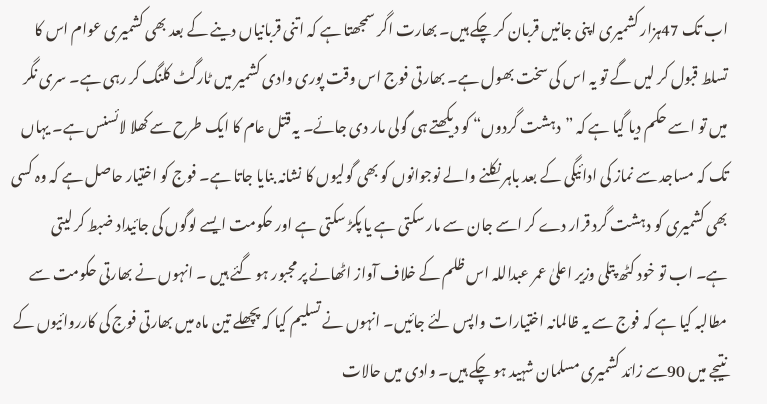اب تک 47ہزار کشمیری اپنی جانیں قربان کر چکے ہیں۔ بھارت اگر سمجھتا ہے کہ اتنی قربانیاں دینے کے بعد بھی کشمیری عوام اس کا تسلط قبول کر لیں گے تو یہ اس کی سخت بھول ہے۔ بھارتی فوج اس وقت پوری وادی کشمیر میں ٹارگٹ کلنگ کر رہی ہے۔ سری نگر میں تو اسے حکم دیا گیا ہے کہ ”دہشت گردوں“ کو دیکھتے ہی گولی مار دی جائے۔ یہ قتل عام کا ایک طرح سے کھلا لائسنس ہے۔ یہاں تک کہ مساجد سے نماز کی ادائیگی کے بعد باہر نکلنے والے نوجوانوں کو بھی گولیوں کا نشانہ بنایا جاتا ہے۔ فوج کو اختیار حاصل ہے کہ وہ کسی بھی کشمیری کو دہشت گرد قرار دے کر اسے جان سے مار سکتی ہے یا پکڑ سکتی ہے اور حکومت ایسے لوگوں کی جائیداد ضبط کر لیتی ہے۔ اب تو خود کٹھ پتلی وزیر اعلیٰ عمر عبداللہ اس ظلم کے خلاف آواز اٹھانے پر مجبور ہو گئے ہیں ۔ انہوں نے بھارتی حکومت سے مطالبہ کیا ہے کہ فوج سے یہ ظالمانہ اختیارات واپس لئے جائیں۔ انہوں نے تسلیم کیا کہ پچھلے تین ماہ میں بھارتی فوج کی کارروائیوں کے نتیجے میں 90سے زائد کشمیری مسلمان شہید ہو چکے ہیں۔ وادی میں حالات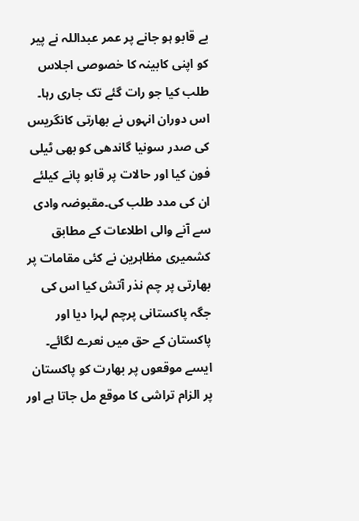بے قابو ہو جانے پر عمر عبداللہ نے پیر کو اپنی کابینہ کا خصوصی اجلاس طلب کیا جو رات گئے تک جاری رہا۔ اس دوران انہوں نے بھارتی کانگریس کی صدر سونیا گاندھی کو بھی ٹیلی فون کیا اور حالات پر قابو پانے کیلئے ان کی مدد طلب کی۔مقبوضہ وادی سے آنے والی اطلاعات کے مطابق کشمیری مظاہرین نے کئی مقامات پر بھارتی پر چم نذر آتش کیا اس کی جگہ پاکستانی پرچم لہرا دیا اور پاکستان کے حق میں نعرے لگائے۔ ایسے موقعوں پر بھارت کو پاکستان پر الزام تراشی کا موقع مل جاتا ہے اور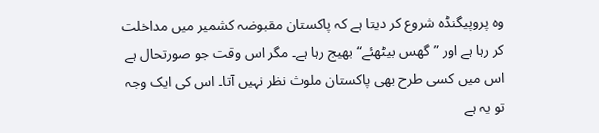وہ پروپیگنڈہ شروع کر دیتا ہے کہ پاکستان مقبوضہ کشمیر میں مداخلت کر رہا ہے اور ”گھس بیٹھئے“ بھیج رہا ہے۔ مگر اس وقت جو صورتحال ہے اس میں کسی طرح بھی پاکستان ملوث نظر نہیں آتا۔ اس کی ایک وجہ تو یہ ہے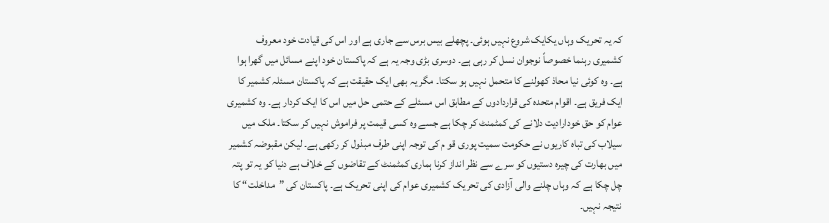کہ یہ تحریک وہاں یکایک شروع نہیں ہوئی۔ پچھلے بیس برس سے جاری ہے اور اس کی قیادت خود معروف کشمیری رہنما خصوصاً نوجوان نسل کر رہی ہے۔ دوسری بڑی وجہ یہ ہے کہ پاکستان خود اپنے مسائل میں گھرا ہوا ہے۔ وہ کوئی نیا محاذ کھولنے کا متحمل نہیں ہو سکتا۔ مگر یہ بھی ایک حقیقت ہے کہ پاکستان مسئلہ کشمیر کا ایک فریق ہے۔ اقوام متحدہ کی قراردادوں کے مطابق اس مسئلے کے حتمی حل میں اس کا ایک کردار ہے۔ وہ کشمیری عوام کو حق خودارادیت دلانے کی کمٹمنٹ کر چکا ہے جسے وہ کسی قیمت پر فراموش نہیں کر سکتا۔ ملک میں سیلاب کی تباہ کاریوں نے حکومت سمیت پوری قو م کی توجہ اپنی طرف مبذول کر رکھی ہے۔ لیکن مقبوضہ کشمیر میں بھارت کی چیرہ دستیوں کو سرے سے نظر انداز کرنا ہماری کمٹمنٹ کے تقاضوں کے خلاف ہے دنیا کو یہ تو پتہ چل چکا ہے کہ وہاں چلنے والی آزادی کی تحریک کشمیری عوام کی اپنی تحریک ہے۔ پاکستان کی ”مداخلت“ کا نتیجہ نہیں۔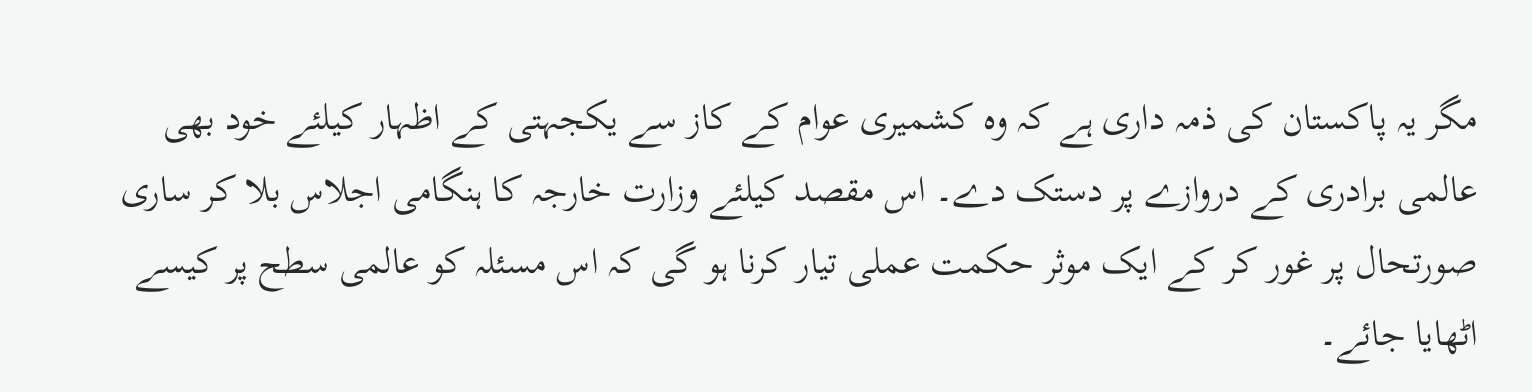مگر یہ پاکستان کی ذمہ داری ہے کہ وہ کشمیری عوام کے کاز سے یکجہتی کے اظہار کیلئے خود بھی عالمی برادری کے دروازے پر دستک دے۔ اس مقصد کیلئے وزارت خارجہ کا ہنگامی اجلاس بلا کر ساری صورتحال پر غور کر کے ایک موثر حکمت عملی تیار کرنا ہو گی کہ اس مسئلہ کو عالمی سطح پر کیسے اٹھایا جائے۔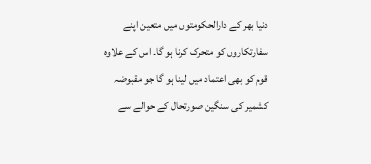دنیا بھر کے دارالحکومتوں میں متعین اپنے سفارتکاروں کو متحرک کرنا ہو گا۔ اس کے علاوہ قوم کو بھی اعتماد میں لینا ہو گا جو مقبوضہ کشمیر کی سنگین صورتحال کے حوالے سے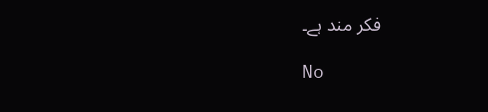فکر مند ہے۔

No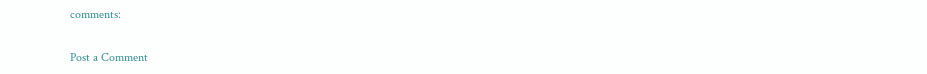comments:

Post a Comment